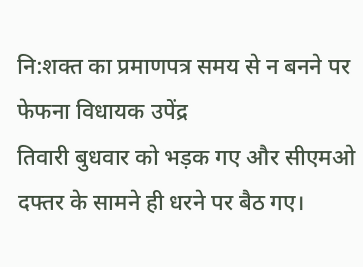नि:शक्त का प्रमाणपत्र समय से न बनने पर फेफना विधायक उपेंद्र
तिवारी बुधवार को भड़क गए और सीएमओ दफ्तर के सामने ही धरने पर बैठ गए।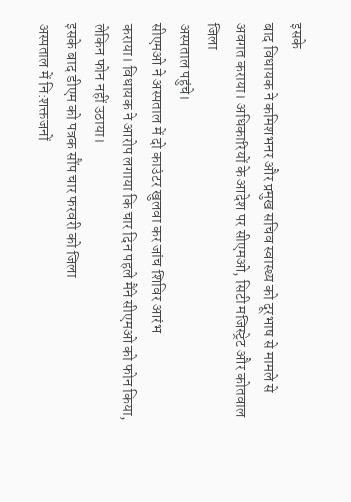इसके
बाद विधायक ने कमिशभनर और प्रमुख सचिव स्वास्थ्य को दूरभाष से मामले से
अवगत कराया। अधिकारियों के आदेश पर सीएमओ, सिटी मजिस्ट्रेट और कोतवाल जिला
अस्पताल पहुंचे।
सीएमओ ने अस्पताल में दो काउंटर खुलवा कर जांच शिविर आरंभ
कराया। विधायक ने आरोप लगाया कि चार दिन पहले मैंने सीएमओ को फोन किया,
लेकिन फोन नहीं उठाया।
इसके बाद डीएम को पत्रक सौंप चार फरवरी को जिला
अस्पताल में नि:शक्तजनों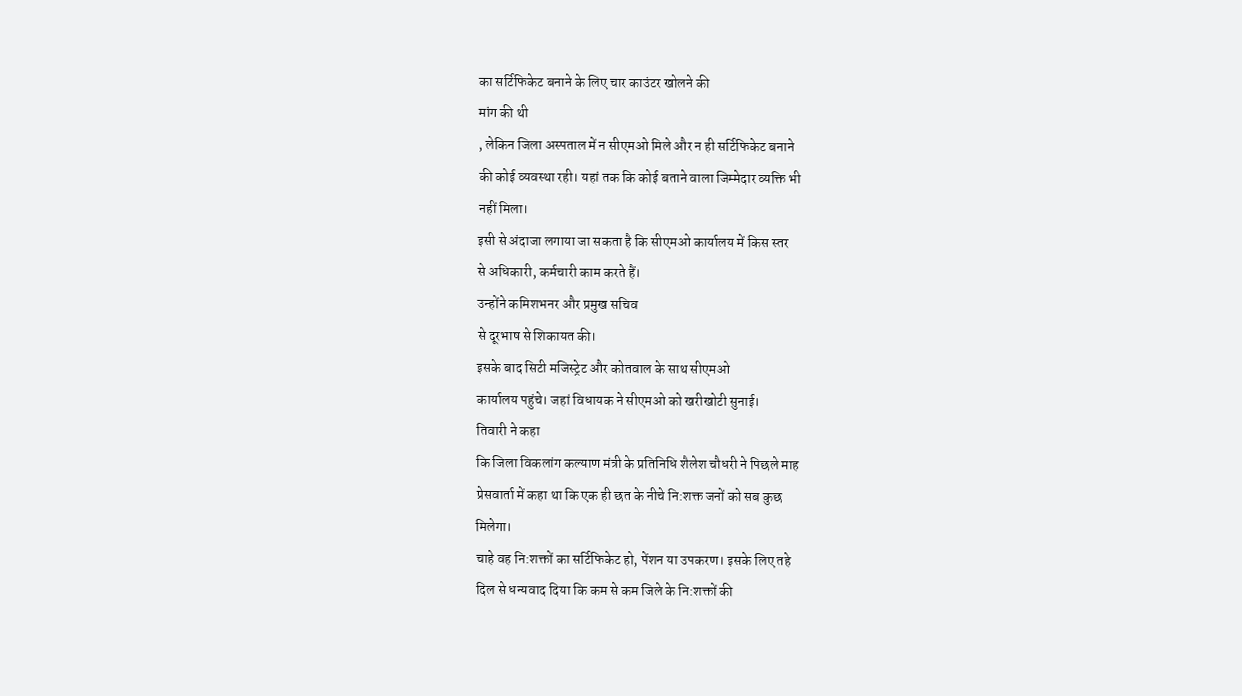का सर्टिफिकेट बनाने के लिए चार काउंटर खोलने की
मांग की थी
, लेकिन जिला अस्पताल में न सीएमओ मिले और न ही सर्टिफिकेट बनाने
की कोई व्यवस्था रही। यहां तक कि कोई बताने वाला जिम्मेदार व्यक्ति भी
नहीं मिला।
इसी से अंदाजा लगाया जा सकता है कि सीएमओ कार्यालय में किस स्तर
से अधिकारी, कर्मचारी काम करते हैं।
उन्होंने कमिशभनर और प्रमुख सचिव
से दूरभाष से शिकायत की।
इसके बाद सिटी मजिस्ट्रेट और कोतवाल के साथ सीएमओ
कार्यालय पहुंचे। जहां विधायक ने सीएमओ को खरीखोटी सुनाई।
तिवारी ने कहा
कि जिला विकलांग कल्याण मंत्री के प्रतिनिधि शैलेश चौधरी ने पिछले माह
प्रेसवार्ता में कहा था कि एक ही छत के नीचे नि:शक्त जनों को सब कुछ
मिलेगा।
चाहे वह नि:शक्तों का सर्टिफिकेट हो, पेंशन या उपकरण। इसके लिए तहे
दिल से धन्यवाद दिया कि कम से कम जिले के नि:शक्तों की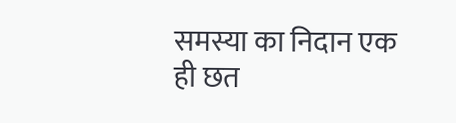समस्या का निदान एक
ही छत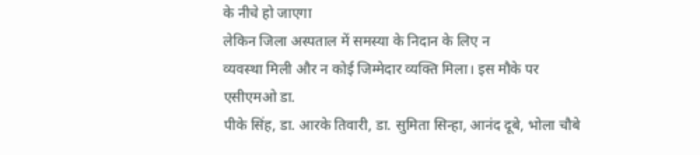के नीचे हो जाएगा
लेकिन जिला अस्पताल में समस्या के निदान के लिए न
व्यवस्था मिली और न कोई जिम्मेदार व्यक्ति मिला। इस मौके पर एसीएमओ डा.
पीके सिंह, डा. आरके तिवारी, डा. सुमिता सिन्हा, आनंद दूबे, भोला चौबे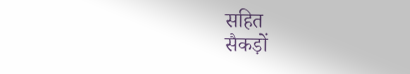सहित
सैकड़ों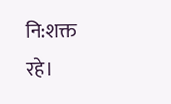नि:शक्त रहे।